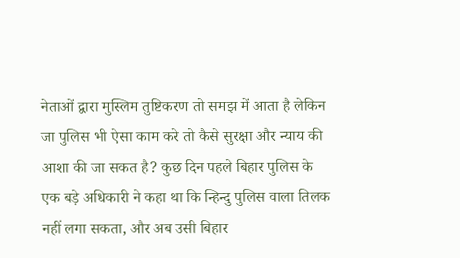नेताओं द्वारा मुस्लिम तुष्टिकरण तो समझ में आता है लेकिन जा पुलिस भी ऐसा काम करे तो कैसे सुरक्षा और न्याय की आशा की जा सकत है? कुछ दिन पहले बिहार पुलिस के एक बड़े अधिकारी ने कहा था कि न्हिन्दु पुलिस वाला तिलक नहीं लगा सकता, और अब उसी बिहार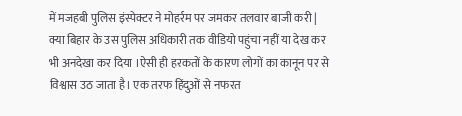में मजहबी पुलिस इंस्पेक्टर ने मोहर्रम पर जमकर तलवार बाजी करी |
क्या बिहार के उस पुलिस अधिकारी तक वीडियो पहुंचा नहीं या देख कर भी अनदेखा कर दिया ।ऐसी ही हरकतों के कारण लोगों का कानून पर से विश्वास उठ जाता है। एक तरफ हिंदुओं से नफरत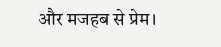और मजहब से प्रेम।